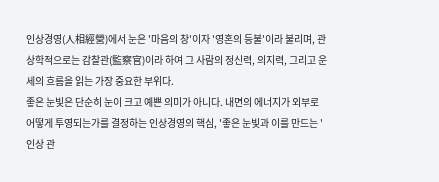인상경영(人相經營)에서 눈은 '마음의 창'이자 '영혼의 등불'이라 불리며, 관상학적으로는 감찰관(監察官)이라 하여 그 사람의 정신력, 의지력, 그리고 운세의 흐름을 읽는 가장 중요한 부위다.
좋은 눈빛은 단순히 눈이 크고 예쁜 의미가 아니다. 내면의 에너지가 외부로 어떻게 투영되는가를 결정하는 인상경영의 핵심, '좋은 눈빛과 이를 만드는 '인상 관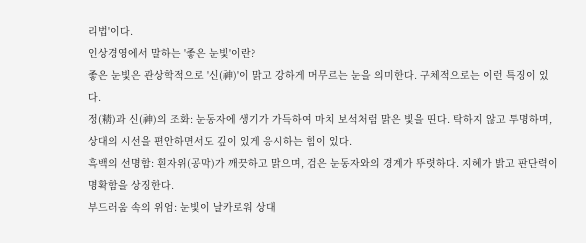리법'이다.
인상경영에서 말하는 '좋은 눈빛'이란?
좋은 눈빛은 관상학적으로 '신(神)'이 맑고 강하게 머무르는 눈을 의미한다. 구체적으로는 이런 특징이 있다.
정(精)과 신(神)의 조화: 눈동자에 생기가 가득하여 마치 보석처럼 맑은 빛을 띤다. 탁하지 않고 투명하며, 상대의 시선을 편안하면서도 깊이 있게 응시하는 힘이 있다.
흑백의 선명함: 흰자위(공막)가 깨끗하고 맑으며, 검은 눈동자와의 경계가 뚜렷하다. 지혜가 밝고 판단력이 명확함을 상징한다.
부드러움 속의 위엄: 눈빛이 날카로워 상대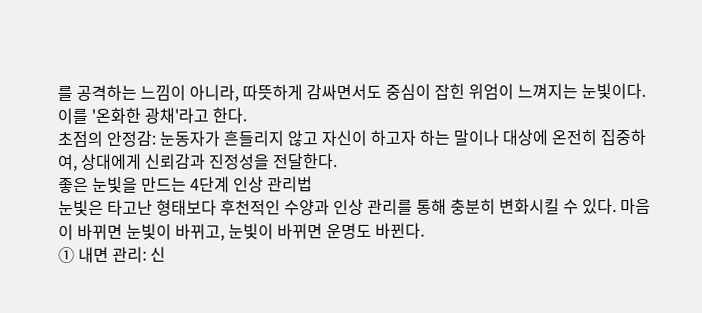를 공격하는 느낌이 아니라, 따뜻하게 감싸면서도 중심이 잡힌 위엄이 느껴지는 눈빛이다. 이를 '온화한 광채'라고 한다.
초점의 안정감: 눈동자가 흔들리지 않고 자신이 하고자 하는 말이나 대상에 온전히 집중하여, 상대에게 신뢰감과 진정성을 전달한다.
좋은 눈빛을 만드는 4단계 인상 관리법
눈빛은 타고난 형태보다 후천적인 수양과 인상 관리를 통해 충분히 변화시킬 수 있다. 마음이 바뀌면 눈빛이 바뀌고, 눈빛이 바뀌면 운명도 바뀐다.
① 내면 관리: 신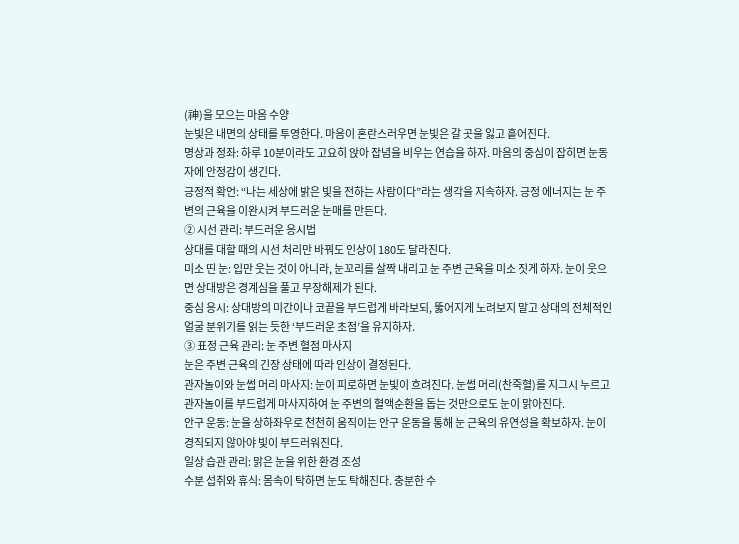(神)을 모으는 마음 수양
눈빛은 내면의 상태를 투영한다. 마음이 혼란스러우면 눈빛은 갈 곳을 잃고 흩어진다.
명상과 정좌: 하루 10분이라도 고요히 앉아 잡념을 비우는 연습을 하자. 마음의 중심이 잡히면 눈동자에 안정감이 생긴다.
긍정적 확언: “나는 세상에 밝은 빛을 전하는 사람이다”라는 생각을 지속하자. 긍정 에너지는 눈 주변의 근육을 이완시켜 부드러운 눈매를 만든다.
② 시선 관리: 부드러운 응시법
상대를 대할 때의 시선 처리만 바꿔도 인상이 180도 달라진다.
미소 띤 눈: 입만 웃는 것이 아니라, 눈꼬리를 살짝 내리고 눈 주변 근육을 미소 짓게 하자. 눈이 웃으면 상대방은 경계심을 풀고 무장해제가 된다.
중심 응시: 상대방의 미간이나 코끝을 부드럽게 바라보되, 뚫어지게 노려보지 말고 상대의 전체적인 얼굴 분위기를 읽는 듯한 ‘부드러운 초점’을 유지하자.
③ 표정 근육 관리: 눈 주변 혈점 마사지
눈은 주변 근육의 긴장 상태에 따라 인상이 결정된다.
관자놀이와 눈썹 머리 마사지: 눈이 피로하면 눈빛이 흐려진다. 눈썹 머리(찬죽혈)를 지그시 누르고 관자놀이를 부드럽게 마사지하여 눈 주변의 혈액순환을 돕는 것만으로도 눈이 맑아진다.
안구 운동: 눈을 상하좌우로 천천히 움직이는 안구 운동을 통해 눈 근육의 유연성을 확보하자. 눈이 경직되지 않아야 빛이 부드러워진다.
일상 습관 관리: 맑은 눈을 위한 환경 조성
수분 섭취와 휴식: 몸속이 탁하면 눈도 탁해진다. 충분한 수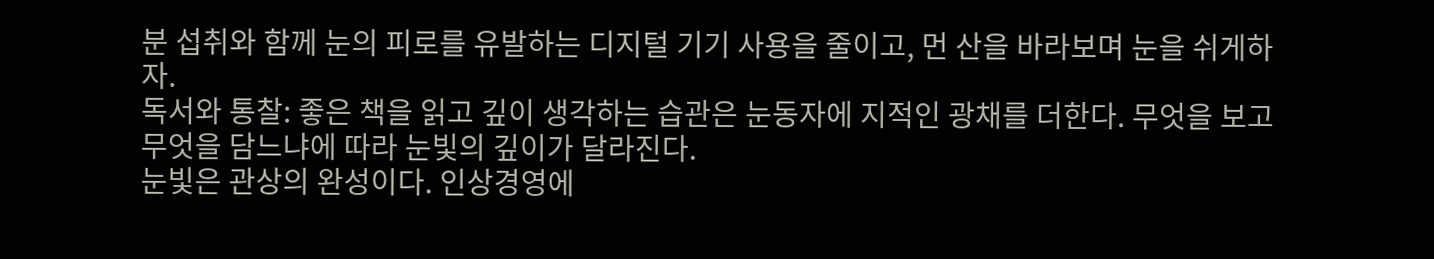분 섭취와 함께 눈의 피로를 유발하는 디지털 기기 사용을 줄이고, 먼 산을 바라보며 눈을 쉬게하자.
독서와 통찰: 좋은 책을 읽고 깊이 생각하는 습관은 눈동자에 지적인 광채를 더한다. 무엇을 보고 무엇을 담느냐에 따라 눈빛의 깊이가 달라진다.
눈빛은 관상의 완성이다. 인상경영에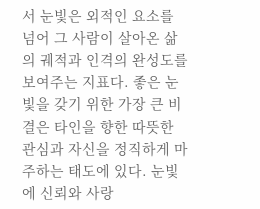서 눈빛은 외적인 요소를 넘어 그 사람이 살아온 삶의 궤적과 인격의 완성도를 보여주는 지표다. 좋은 눈빛을 갖기 위한 가장 큰 비결은 타인을 향한 따뜻한 관심과 자신을 정직하게 마주하는 태도에 있다. 눈빛에 신뢰와 사랑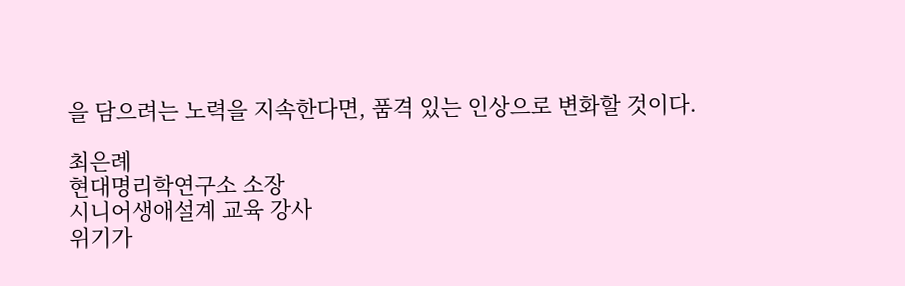을 담으려는 노력을 지속한다면, 품격 있는 인상으로 변화할 것이다.

최은례
현대명리학연구소 소장
시니어생애설계 교육 강사
위기가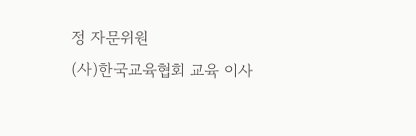정 자문위원
(사)한국교육협회 교육 이사